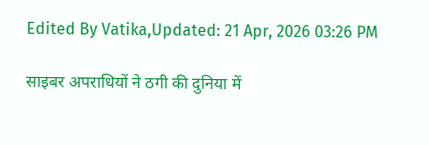Edited By Vatika,Updated: 21 Apr, 2026 03:26 PM

साइबर अपराधियों ने ठगी की दुनिया में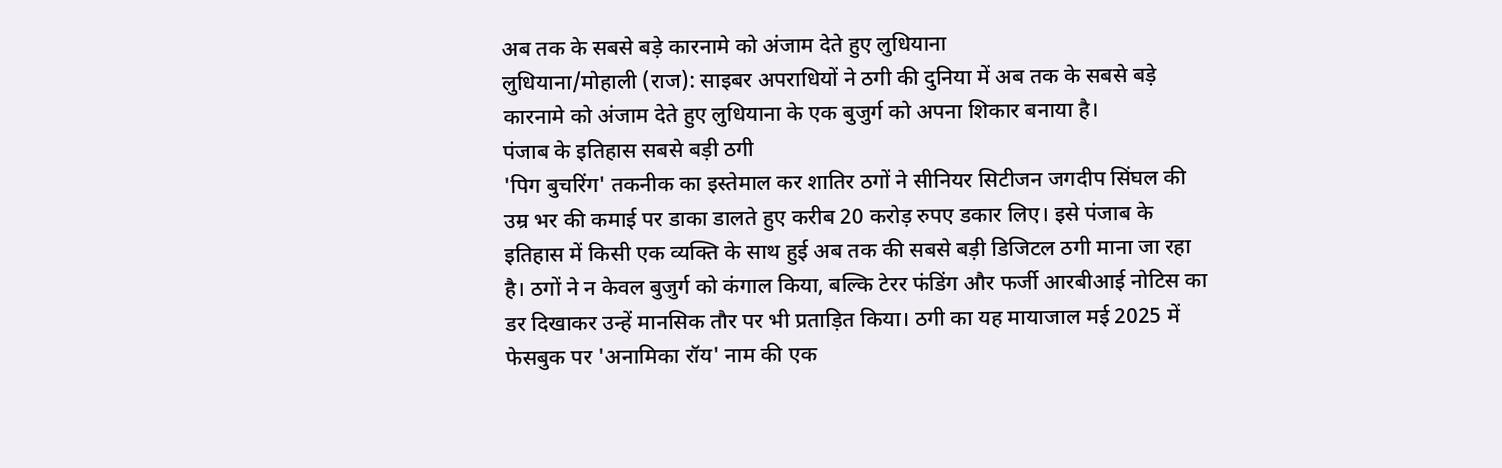अब तक के सबसे बड़े कारनामे को अंजाम देते हुए लुधियाना
लुधियाना/मोहाली (राज): साइबर अपराधियों ने ठगी की दुनिया में अब तक के सबसे बड़े कारनामे को अंजाम देते हुए लुधियाना के एक बुजुर्ग को अपना शिकार बनाया है।
पंजाब के इतिहास सबसे बड़ी ठगी
'पिग बुचरिंग' तकनीक का इस्तेमाल कर शातिर ठगों ने सीनियर सिटीजन जगदीप सिंघल की उम्र भर की कमाई पर डाका डालते हुए करीब 20 करोड़ रुपए डकार लिए। इसे पंजाब के इतिहास में किसी एक व्यक्ति के साथ हुई अब तक की सबसे बड़ी डिजिटल ठगी माना जा रहा है। ठगों ने न केवल बुजुर्ग को कंगाल किया, बल्कि टेरर फंडिंग और फर्जी आरबीआई नोटिस का डर दिखाकर उन्हें मानसिक तौर पर भी प्रताड़ित किया। ठगी का यह मायाजाल मई 2025 में फेसबुक पर 'अनामिका रॉय' नाम की एक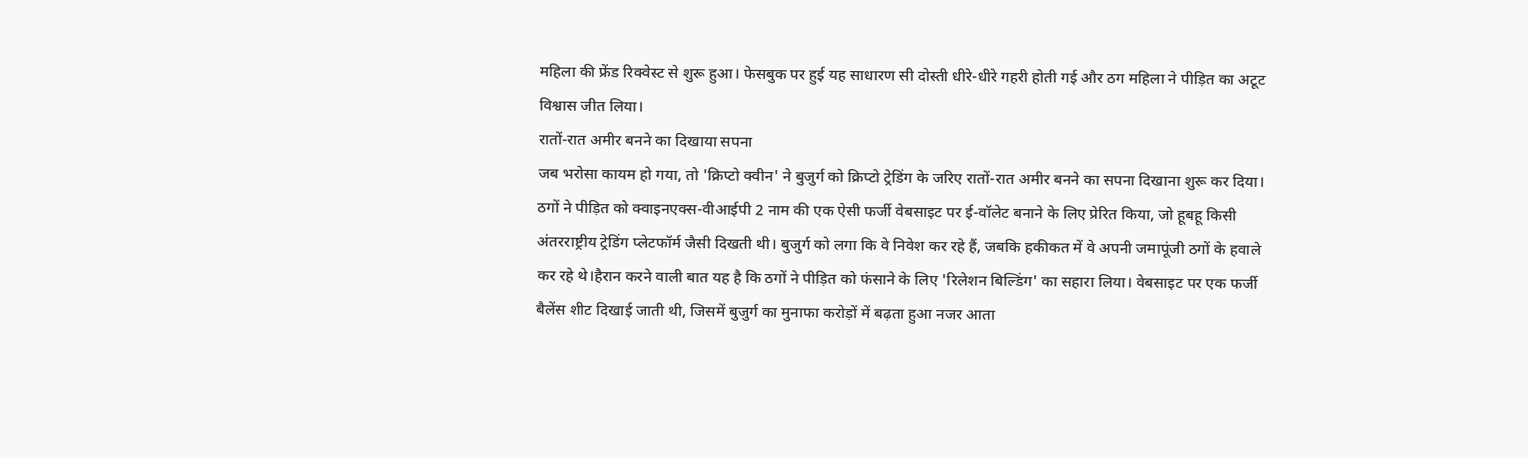महिला की फ्रेंड रिक्वेस्ट से शुरू हुआ। फेसबुक पर हुई यह साधारण सी दोस्ती धीरे-धीरे गहरी होती गई और ठग महिला ने पीड़ित का अटूट विश्वास जीत लिया।
रातों-रात अमीर बनने का दिखाया सपना
जब भरोसा कायम हो गया, तो 'क्रिप्टो क्वीन' ने बुजुर्ग को क्रिप्टो ट्रेडिंग के जरिए रातों-रात अमीर बनने का सपना दिखाना शुरू कर दिया। ठगों ने पीड़ित को क्वाइनएक्स-वीआईपी 2 नाम की एक ऐसी फर्जी वेबसाइट पर ई-वॉलेट बनाने के लिए प्रेरित किया, जो हूबहू किसी अंतरराष्ट्रीय ट्रेडिंग प्लेटफॉर्म जैसी दिखती थी। बुजुर्ग को लगा कि वे निवेश कर रहे हैं, जबकि हकीकत में वे अपनी जमापूंजी ठगों के हवाले कर रहे थे।हैरान करने वाली बात यह है कि ठगों ने पीड़ित को फंसाने के लिए 'रिलेशन बिल्डिंग' का सहारा लिया। वेबसाइट पर एक फर्जी बैलेंस शीट दिखाई जाती थी, जिसमें बुजुर्ग का मुनाफा करोड़ों में बढ़ता हुआ नजर आता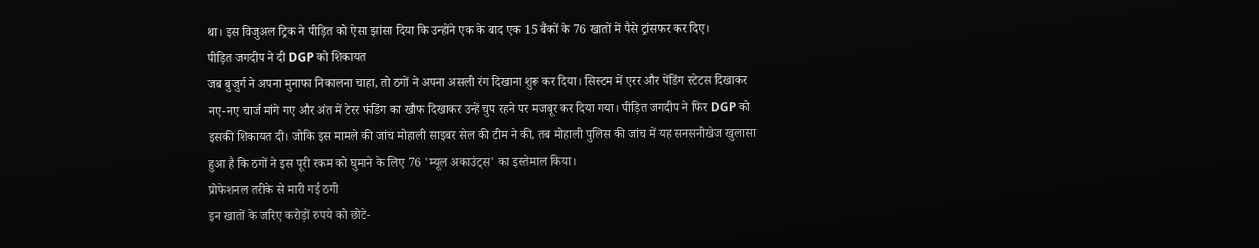था। इस विजुअल ट्रिक ने पीड़ित को ऐसा झांसा दिया कि उन्होंने एक के बाद एक 15 बैंकों के 76 खातों में पैसे ट्रांसफर कर दिए।
पीड़ित जगदीप ने दी DGP को शिकायत
जब बुजुर्ग ने अपना मुनाफा निकालना चाहा, तो ठगों ने अपना असली रंग दिखाना शुरू कर दिया। सिस्टम में एरर और पेंडिंग स्टेटस दिखाकर नए-नए चार्ज मांगे गए और अंत में टेरर फंडिंग का खौफ दिखाकर उन्हें चुप रहने पर मजबूर कर दिया गया। पीड़ित जगदीप ने फिर DGP को इसकी शिकायत दी। जोकि इस मामले की जांच मोहाली साइबर सेल की टीम ने की, तब मोहाली पुलिस की जांच में यह सनसनीखेज खुलासा हुआ है कि ठगों ने इस पूरी रकम को घुमाने के लिए 76 'म्यूल अकाउंट्स' का इस्तेमाल किया।
प्रोफेशनल तरीके से मारी गई ठगी
इन खातों के जरिए करोड़ों रुपये को छोटे-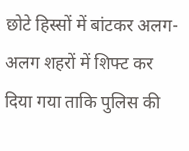छोटे हिस्सों में बांटकर अलग-अलग शहरों में शिफ्ट कर दिया गया ताकि पुलिस की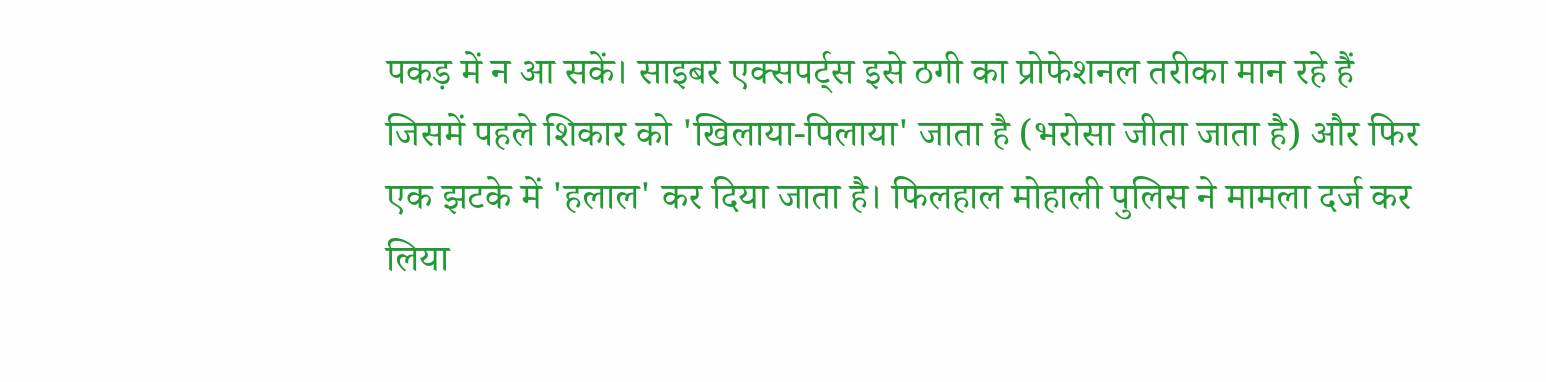पकड़ में न आ सकें। साइबर एक्सपर्ट्स इसे ठगी का प्रोफेशनल तरीका मान रहे हैं जिसमें पहले शिकार को 'खिलाया-पिलाया' जाता है (भरोसा जीता जाता है) और फिर एक झटके में 'हलाल' कर दिया जाता है। फिलहाल मोहाली पुलिस ने मामला दर्ज कर लिया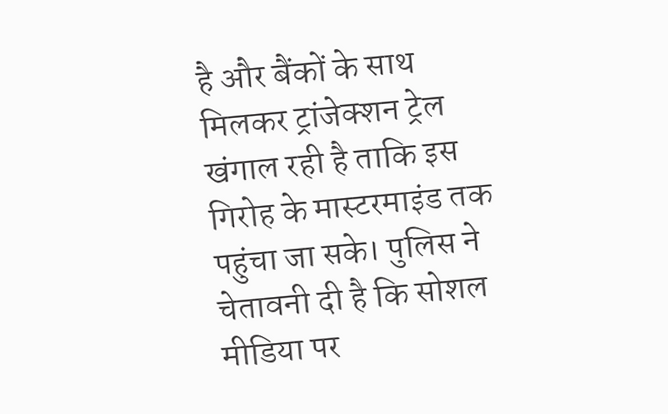है और बैंकों के साथ मिलकर ट्रांजेक्शन ट्रेल खंगाल रही है ताकि इस गिरोह के मास्टरमाइंड तक पहुंचा जा सके। पुलिस ने चेतावनी दी है कि सोशल मीडिया पर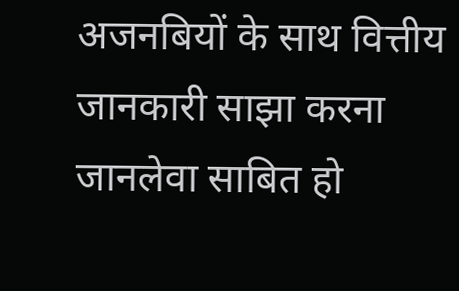अजनबियों के साथ वित्तीय जानकारी साझा करना जानलेवा साबित हो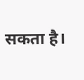सकता है।